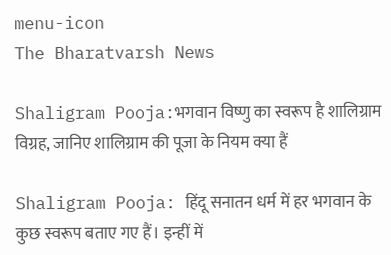menu-icon
The Bharatvarsh News

Shaligram Pooja:भगवान विष्णु का स्वरूप है शालिग्राम विग्रह, जानिए शालिग्राम की पूजा के नियम क्या हैं

Shaligram Pooja: हिंदू सनातन धर्म में हर भगवान के कुछ स्वरूप बताए गए हैं। इन्हीं में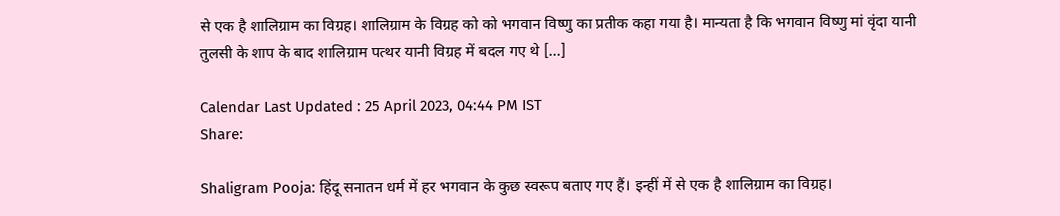से एक है शालिग्राम का विग्रह। शालिग्राम के विग्रह को को भगवान विष्णु का प्रतीक कहा गया है। मान्यता है कि भगवान विष्णु मां वृंदा यानी तुलसी के शाप के बाद शालिग्राम पत्थर यानी विग्रह में बदल गए थे […]

Calendar Last Updated : 25 April 2023, 04:44 PM IST
Share:

Shaligram Pooja: हिंदू सनातन धर्म में हर भगवान के कुछ स्वरूप बताए गए हैं। इन्हीं में से एक है शालिग्राम का विग्रह।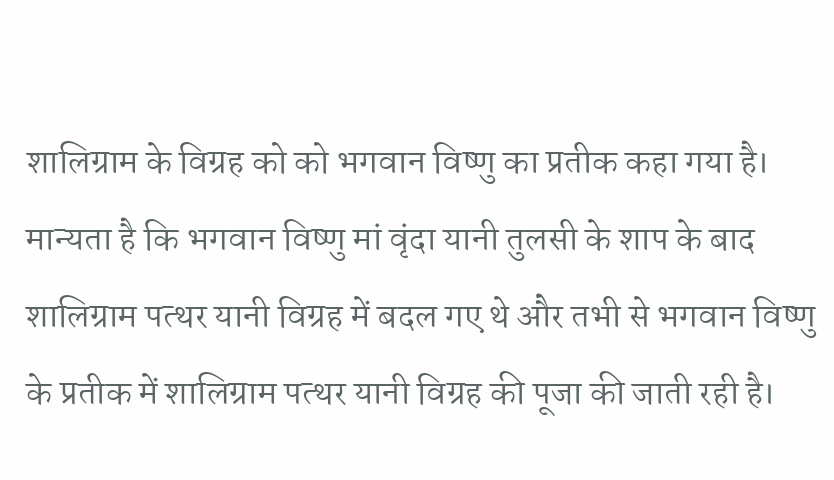शालिग्राम के विग्रह को को भगवान विष्णु का प्रतीक कहा गया है। मान्यता है कि भगवान विष्णु मां वृंदा यानी तुलसी के शाप के बाद शालिग्राम पत्थर यानी विग्रह में बदल गए थे और तभी से भगवान विष्णु के प्रतीक में शालिग्राम पत्थर यानी विग्रह की पूजा की जाती रही है।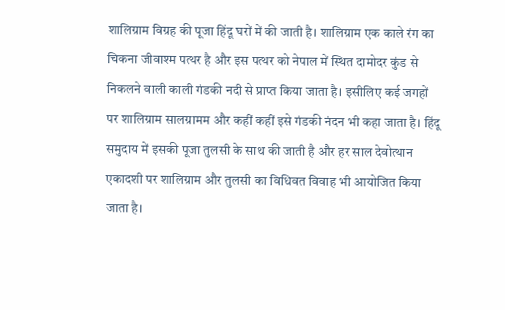शालिग्राम विग्रह की पूजा हिंदू घरों में की जाती है। शालिग्राम एक काले रंग का चिकना जीवाश्म पत्थर है और इस पत्थर को नेपाल में स्थित दामोदर कुंड से निकलने वाली काली गंडकी नदी से प्राप्त किया जाता है। इसीलिए कई जगहों पर शालिग्राम सालग्रामम और कहीं कहीं इसे गंडकी नंदन भी कहा जाता है। हिंदू समुदाय में इसकी पूजा तुलसी के साथ की जाती है और हर साल देवोत्थान एकादशी पर शालिग्राम और तुलसी का विधिवत विवाह भी आयोजित किया जाता है।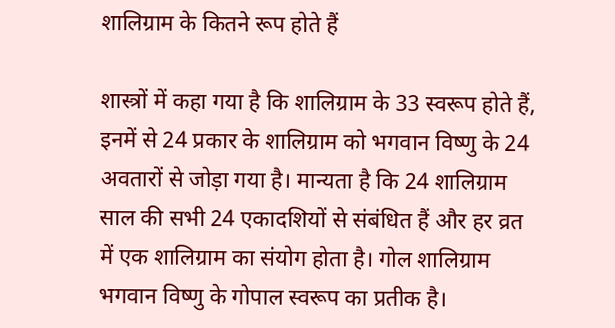शालिग्राम के कितने रूप होते हैं

शास्त्रों में कहा गया है कि शालिग्राम के 33 स्वरूप होते हैं, इनमें से 24 प्रकार के शालिग्राम को भगवान विष्णु के 24 अवतारों से जोड़ा गया है। मान्यता है कि 24 शालिग्राम साल की सभी 24 एकादशियों से संबंधित हैं और हर व्रत में एक शालिग्राम का संयोग होता है। गोल शालिग्राम भगवान विष्णु के गोपाल स्वरूप का प्रतीक है।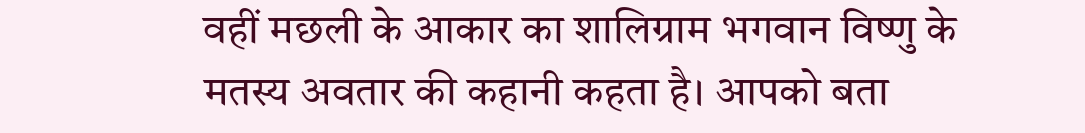वहीं मछली के आकार का शालिग्राम भगवान विष्णु के मतस्य अवतार की कहानी कहता है। आपको बता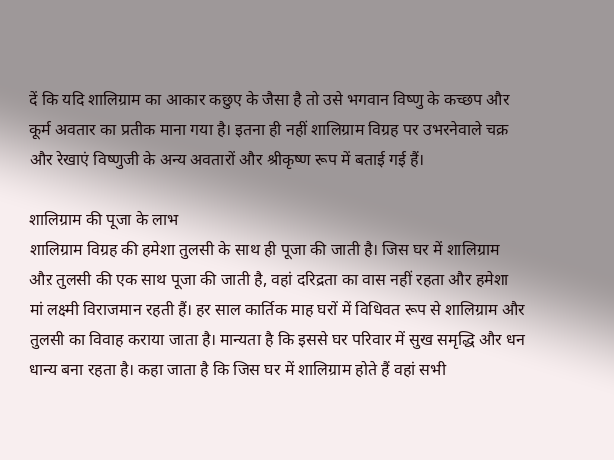दें कि यदि शालिग्राम का आकार कछुए के जैसा है तो उसे भगवान विष्णु के कच्छप और कूर्म अवतार का प्रतीक माना गया है। इतना ही नहीं शालिग्राम विग्रह पर उभरनेवाले चक्र और रेखाएं विष्णुजी के अन्य अवतारों और श्रीकृष्ण रूप में बताई गई हैं।

शालिग्राम की पूजा के लाभ
शालिग्राम विग्रह की हमेशा तुलसी के साथ ही पूजा की जाती है। जिस घर में शालिग्राम औऱ तुलसी की एक साथ पूजा की जाती है, वहां दरिद्रता का वास नहीं रहता और हमेशा मां लक्ष्मी विराजमान रहती हैं। हर साल कार्तिक माह घरों में विधिवत रूप से शालिग्राम और तुलसी का विवाह कराया जाता है। मान्यता है कि इससे घर परिवार में सुख समृद्धि और धन धान्य बना रहता है। कहा जाता है कि जिस घर में शालिग्राम होते हैं वहां सभी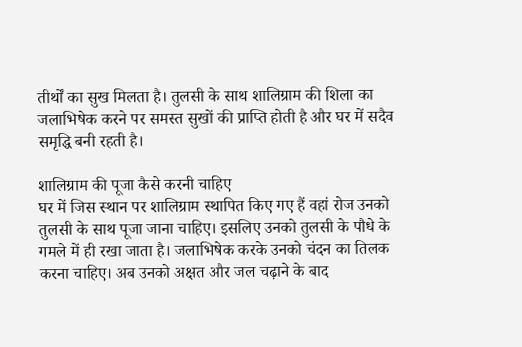तीर्थों का सुख मिलता है। तुलसी के साथ शालिग्राम की शिला का जलाभिषेक करने पर समस्त सुखों की प्राप्ति होती है और घर में सदैव समृद्धि बनी रहती है।

शालिग्राम की पूजा कैसे करनी चाहिए
घर में जिस स्थान पर शालिग्राम स्थापित किए गए हैं वहां रोज उनको तुलसी के साथ पूजा जाना चाहिए। इसलिए उनको तुलसी के पौधे के गमले में ही रखा जाता है। जलाभिषेक करके उनको चंदन का तिलक करना चाहिए। अब उनको अक्षत और जल चढ़ाने के बाद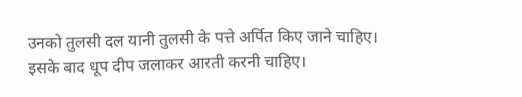उनको तुलसी दल यानी तुलसी के पत्ते अर्पित किए जाने चाहिए। इसके बाद धूप दीप जलाकर आरती करनी चाहिए।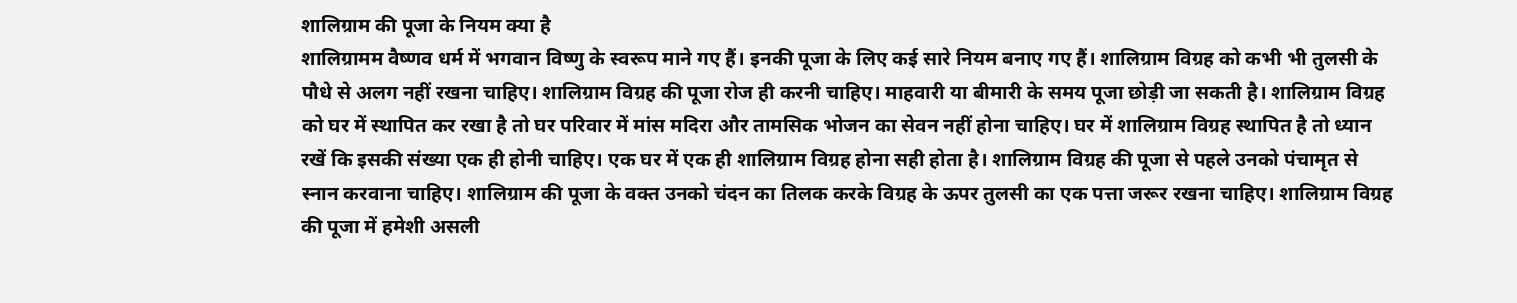शालिग्राम की पूजा के नियम क्या है
शालिग्रामम वैष्णव धर्म में भगवान विष्णु के स्वरूप माने गए हैं। इनकी पूजा के लिए कई सारे नियम बनाए गए हैं। शालिग्राम विग्रह को कभी भी तुलसी के पौधे से अलग नहीं रखना चाहिए। शालिग्राम विग्रह की पूजा रोज ही करनी चाहिए। माहवारी या बीमारी के समय पूजा छोड़ी जा सकती है। शालिग्राम विग्रह को घर में स्थापित कर रखा है तो घर परिवार में मांस मदिरा और तामसिक भोजन का सेवन नहीं होना चाहिए। घर में शालिग्राम विग्रह स्थापित है तो ध्यान रखें कि इसकी संख्या एक ही होनी चाहिए। एक घर में एक ही शालिग्राम विग्रह होना सही होता है। शालिग्राम विग्रह की पूजा से पहले उनको पंचामृत से स्नान करवाना चाहिए। शालिग्राम की पूजा के वक्त उनको चंदन का तिलक करके विग्रह के ऊपर तुलसी का एक पत्ता जरूर रखना चाहिए। शालिग्राम विग्रह की पूजा में हमेशी असली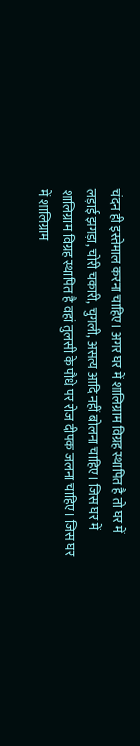चंदन ही इस्तेमाल करना चाहिए। अगर घर में शालिग्राम विग्रह स्थापित है तो घर में लड़ाई झगड़ा, चोरी चकारी, चुगली, असत्य आदि नहीं बोलना चाहिए। जिस घर में शालिग्राम विग्रह स्थापित है वहां तुलसी के पौधे पर रोज दीपक जलना चाहिए। जिस घर में शालिग्राम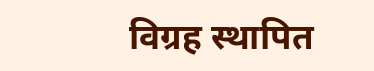विग्रह स्थापित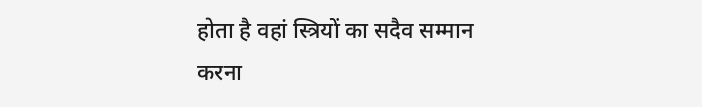होता है वहां स्त्रियों का सदैव सम्मान करना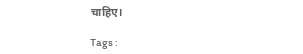चाहिए।

Tags :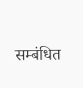सम्बंधित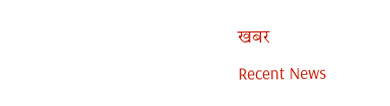खबर

Recent News